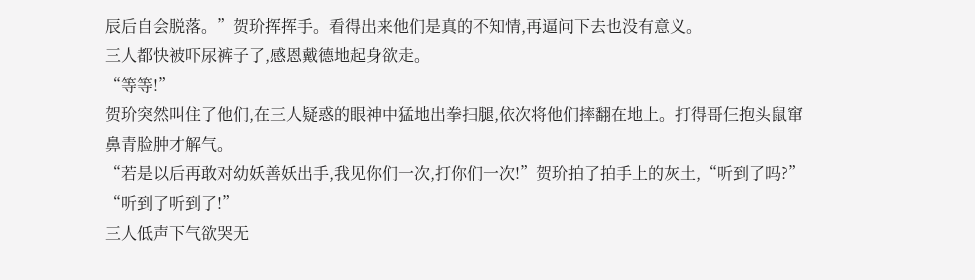辰后自会脱落。”贺玠挥挥手。看得出来他们是真的不知情,再逼问下去也没有意义。
三人都快被吓尿裤子了,感恩戴德地起身欲走。
“等等!”
贺玠突然叫住了他们,在三人疑惑的眼神中猛地出拳扫腿,依次将他们摔翻在地上。打得哥仨抱头鼠窜鼻青脸肿才解气。
“若是以后再敢对幼妖善妖出手,我见你们一次,打你们一次!”贺玠拍了拍手上的灰土,“听到了吗?”
“听到了听到了!”
三人低声下气欲哭无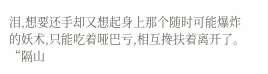泪,想要还手却又想起身上那个随时可能爆炸的妖术,只能吃着哑巴亏,相互搀扶着离开了。
“隔山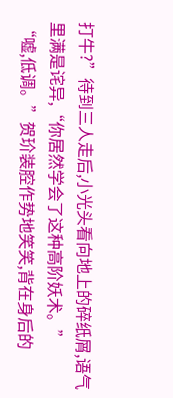打牛?”待到三人走后,小光头看向地上的碎纸屑,语气里满是诧异,“你居然学会了这种高阶妖术。”
“嘘,低调。”贺玠装腔作势地笑笑,背在身后的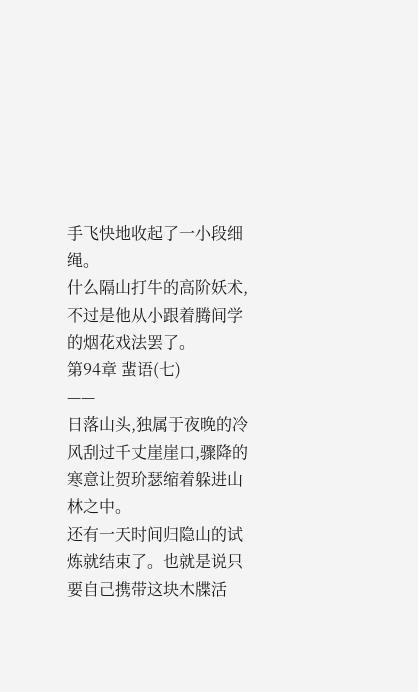手飞快地收起了一小段细绳。
什么隔山打牛的高阶妖术,不过是他从小跟着腾间学的烟花戏法罢了。
第94章 蜚语(七)
——
日落山头,独属于夜晚的冷风刮过千丈崖崖口,骤降的寒意让贺玠瑟缩着躲进山林之中。
还有一天时间归隐山的试炼就结束了。也就是说只要自己携带这块木牒活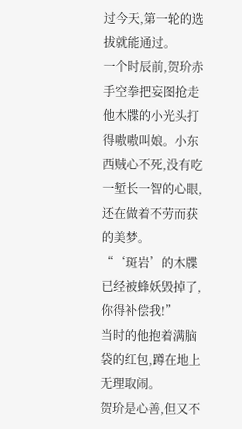过今天,第一轮的选拔就能通过。
一个时辰前,贺玠赤手空拳把妄图抢走他木牒的小光头打得嗷嗷叫娘。小东西贼心不死,没有吃一堑长一智的心眼,还在做着不劳而获的美梦。
“‘斑岩’的木牒已经被蜂妖毁掉了,你得补偿我!”
当时的他抱着满脑袋的红包,蹲在地上无理取闹。
贺玠是心善,但又不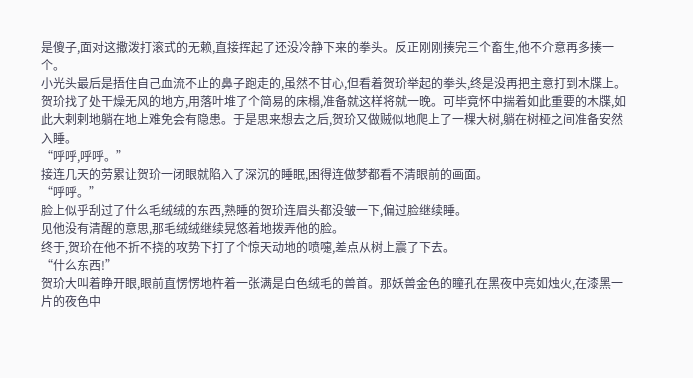是傻子,面对这撒泼打滚式的无赖,直接挥起了还没冷静下来的拳头。反正刚刚揍完三个畜生,他不介意再多揍一个。
小光头最后是捂住自己血流不止的鼻子跑走的,虽然不甘心,但看着贺玠举起的拳头,终是没再把主意打到木牒上。
贺玠找了处干燥无风的地方,用落叶堆了个简易的床榻,准备就这样将就一晚。可毕竟怀中揣着如此重要的木牒,如此大剌剌地躺在地上难免会有隐患。于是思来想去之后,贺玠又做贼似地爬上了一棵大树,躺在树桠之间准备安然入睡。
“呼呼,呼呼。”
接连几天的劳累让贺玠一闭眼就陷入了深沉的睡眠,困得连做梦都看不清眼前的画面。
“呼呼。”
脸上似乎刮过了什么毛绒绒的东西,熟睡的贺玠连眉头都没皱一下,偏过脸继续睡。
见他没有清醒的意思,那毛绒绒继续晃悠着地拨弄他的脸。
终于,贺玠在他不折不挠的攻势下打了个惊天动地的喷嚏,差点从树上震了下去。
“什么东西!”
贺玠大叫着睁开眼,眼前直愣愣地杵着一张满是白色绒毛的兽首。那妖兽金色的瞳孔在黑夜中亮如烛火,在漆黑一片的夜色中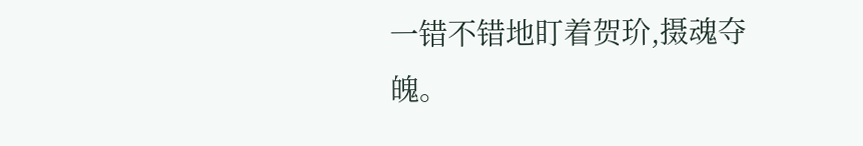一错不错地盯着贺玠,摄魂夺魄。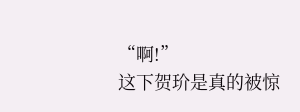“啊!”
这下贺玠是真的被惊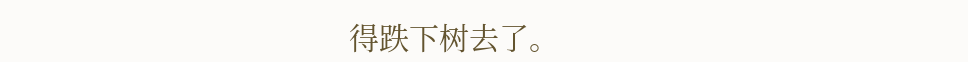得跌下树去了。